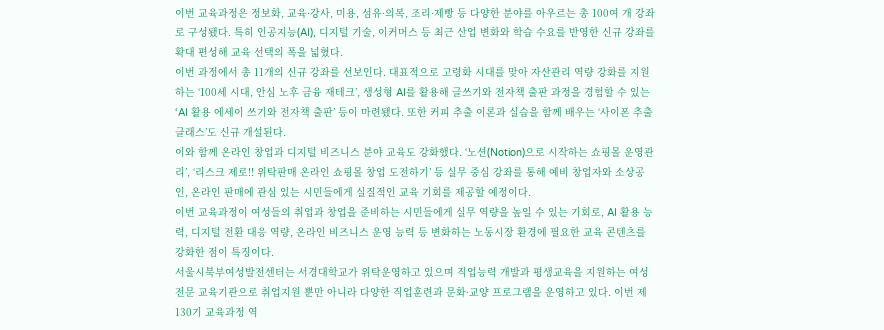이번 교육과정은 정보화, 교육·강사, 미용, 섬유·의복, 조리·제빵 등 다양한 분야를 아우르는 총 100여 개 강좌로 구성됐다. 특히 인공지능(AI), 디지털 기술, 이커머스 등 최근 산업 변화와 학습 수요를 반영한 신규 강좌를 확대 편성해 교육 선택의 폭을 넓혔다.
이번 과정에서 총 11개의 신규 강좌를 선보인다. 대표적으로 고령화 시대를 맞아 자산관리 역량 강화를 지원하는 ‘100세 시대, 안심 노후 금융 재테크’, 생성형 AI를 활용해 글쓰기와 전자책 출판 과정을 경험할 수 있는 ‘AI 활용 에세이 쓰기와 전자책 출판’ 등이 마련됐다. 또한 커피 추출 이론과 실습을 함께 배우는 ‘사이폰 추출 클래스’도 신규 개설된다.
이와 함께 온라인 창업과 디지털 비즈니스 분야 교육도 강화했다. ‘노션(Notion)으로 시작하는 쇼핑몰 운영관리’, ‘리스크 제로!! 위탁판매 온라인 쇼핑몰 창업 도전하기’ 등 실무 중심 강좌를 통해 예비 창업자와 소상공인, 온라인 판매에 관심 있는 시민들에게 실질적인 교육 기회를 제공할 예정이다.
이번 교육과정이 여성들의 취업과 창업을 준비하는 시민들에게 실무 역량을 높일 수 있는 기회로, AI 활용 능력, 디지털 전환 대응 역량, 온라인 비즈니스 운영 능력 등 변화하는 노동시장 환경에 필요한 교육 콘텐츠를 강화한 점이 특징이다.
서울시북부여성발전센터는 서경대학교가 위탁운영하고 있으며 직업능력 개발과 평생교육을 지원하는 여성 전문 교육기관으로 취업지원 뿐만 아니라 다양한 직업훈련과 문화·교양 프로그램을 운영하고 있다. 이번 제130기 교육과정 역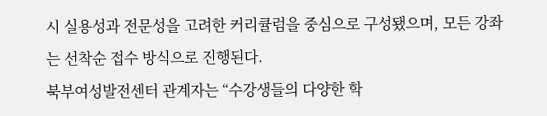시 실용성과 전문성을 고려한 커리큘럼을 중심으로 구성됐으며, 모든 강좌는 선착순 접수 방식으로 진행된다.
북부여성발전센터 관계자는 “수강생들의 다양한 학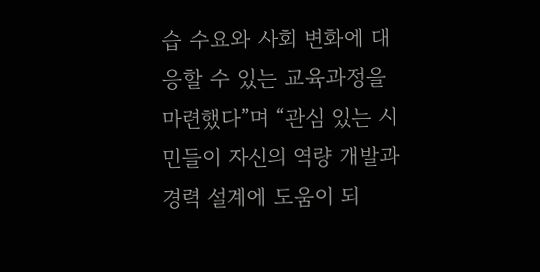습 수요와 사회 변화에 대응할 수 있는 교육과정을 마련했다”며 “관심 있는 시민들이 자신의 역량 개발과 경력 설계에 도움이 되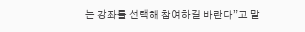는 강좌를 선택해 참여하길 바란다”고 말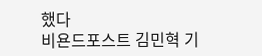했다
비욘드포스트 김민혁 기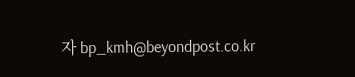자 bp_kmh@beyondpost.co.kr